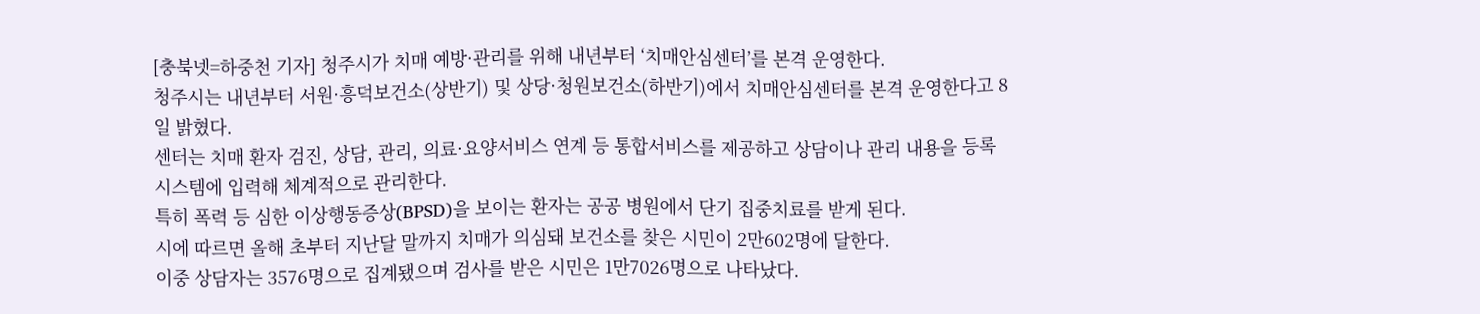[충북넷=하중천 기자] 청주시가 치매 예방·관리를 위해 내년부터 ‘치매안심센터’를 본격 운영한다.
청주시는 내년부터 서원·흥덕보건소(상반기) 및 상당·청원보건소(하반기)에서 치매안심센터를 본격 운영한다고 8일 밝혔다.
센터는 치매 환자 검진, 상담, 관리, 의료·요양서비스 연계 등 통합서비스를 제공하고 상담이나 관리 내용을 등록시스템에 입력해 체계적으로 관리한다.
특히 폭력 등 심한 이상행동증상(BPSD)을 보이는 환자는 공공 병원에서 단기 집중치료를 받게 된다.
시에 따르면 올해 초부터 지난달 말까지 치매가 의심돼 보건소를 찾은 시민이 2만602명에 달한다.
이중 상담자는 3576명으로 집계됐으며 검사를 받은 시민은 1만7026명으로 나타났다.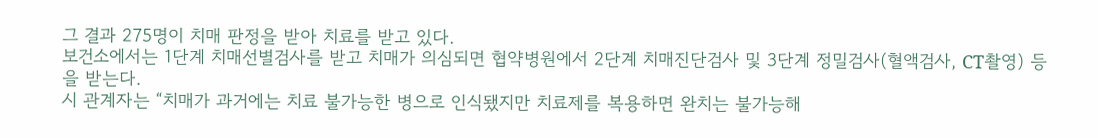그 결과 275명이 치매 판정을 받아 치료를 받고 있다.
보건소에서는 1단계 치매선별검사를 받고 치매가 의심되면 협약병원에서 2단계 치매진단검사 및 3단계 정밀검사(혈액검사, CT촬영) 등을 받는다.
시 관계자는 “치매가 과거에는 치료 불가능한 병으로 인식됐지만 치료제를 복용하면 완치는 불가능해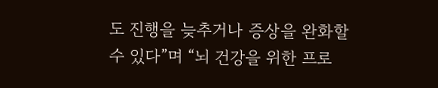도 진행을 늦추거나 증상을 완화할 수 있다”며 “뇌 건강을 위한 프로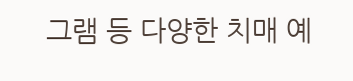그램 등 다양한 치매 예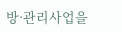방·관리사업을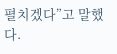펼치겠다”고 말했다.